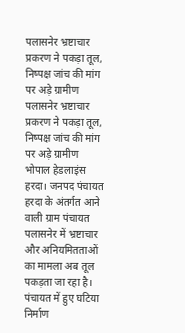पलासनेर भ्रष्टाचार प्रकरण ने पकड़ा तूल, निष्पक्ष जांच की मांग पर अड़े ग्रामीण
पलासनेर भ्रष्टाचार प्रकरण ने पकड़ा तूल, निष्पक्ष जांच की मांग पर अड़े ग्रामीण
भोपाल हेडलाइंस
हरदा। जनपद पंचायत हरदा के अंतर्गत आने वाली ग्राम पंचायत पलासनेर में भ्रष्टाचार और अनियमितताओं का मामला अब तूल पकड़ता जा रहा है। पंचायत में हुए घटिया निर्माण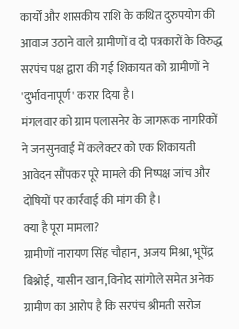कार्यों और शासकीय राशि के कथित दुरुपयोग की आवाज उठाने वाले ग्रामीणों व दो पत्रकारों के विरुद्ध सरपंच पक्ष द्वारा की गई शिकायत को ग्रामीणों ने 'दुर्भावनापूर्ण' करार दिया है।
मंगलवार को ग्राम पलासनेर के जागरूक नागरिकों ने जनसुनवाई में कलेक्टर को एक शिकायती आवेदन सौंपकर पूरे मामले की निष्पक्ष जांच और दोषियों पर कार्रवाई की मांग की है।
क्या है पूरा मामला?
ग्रामीणों नारायण सिंह चौहान, अजय मिश्रा, भूपेंद्र बिश्नोई, यासीन खान,विनोद सांगोले समेत अनेक ग्रामीण का आरोप है कि सरपंच श्रीमती सरोज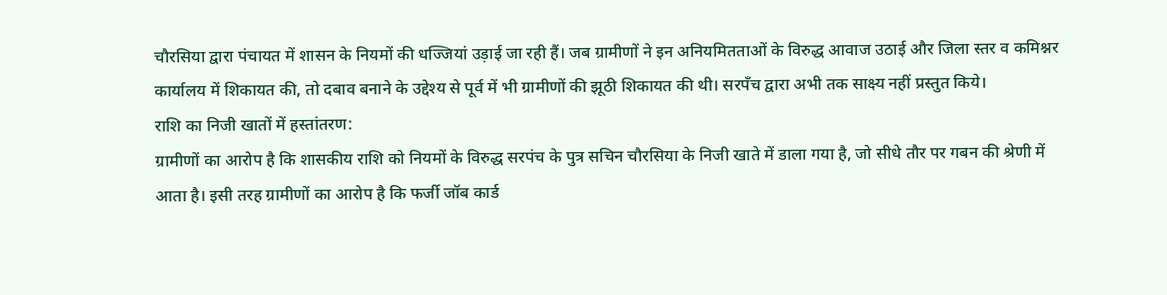चौरसिया द्वारा पंचायत में शासन के नियमों की धज्जियां उड़ाई जा रही हैं। जब ग्रामीणों ने इन अनियमितताओं के विरुद्ध आवाज उठाई और जिला स्तर व कमिश्नर कार्यालय में शिकायत की, तो दबाव बनाने के उद्देश्य से पूर्व में भी ग्रामीणों की झूठी शिकायत की थी। सरपँच द्वारा अभी तक साक्ष्य नहीं प्रस्तुत किये।
राशि का निजी खातों में हस्तांतरण:
ग्रामीणों का आरोप है कि शासकीय राशि को नियमों के विरुद्ध सरपंच के पुत्र सचिन चौरसिया के निजी खाते में डाला गया है, जो सीधे तौर पर गबन की श्रेणी में आता है। इसी तरह ग्रामीणों का आरोप है कि फर्जी जॉब कार्ड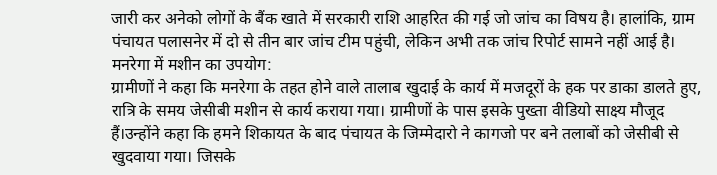जारी कर अनेको लोगों के बैंक खाते में सरकारी राशि आहरित की गई जो जांच का विषय है। हालांकि, ग्राम पंचायत पलासनेर में दो से तीन बार जांच टीम पहुंची, लेकिन अभी तक जांच रिपोर्ट सामने नहीं आई है।
मनरेगा में मशीन का उपयोग:
ग्रामीणों ने कहा कि मनरेगा के तहत होने वाले तालाब खुदाई के कार्य में मजदूरों के हक पर डाका डालते हुए, रात्रि के समय जेसीबी मशीन से कार्य कराया गया। ग्रामीणों के पास इसके पुख्ता वीडियो साक्ष्य मौजूद हैं।उन्होंने कहा कि हमने शिकायत के बाद पंचायत के जिम्मेदारो ने कागजो पर बने तलाबों को जेसीबी से खुदवाया गया। जिसके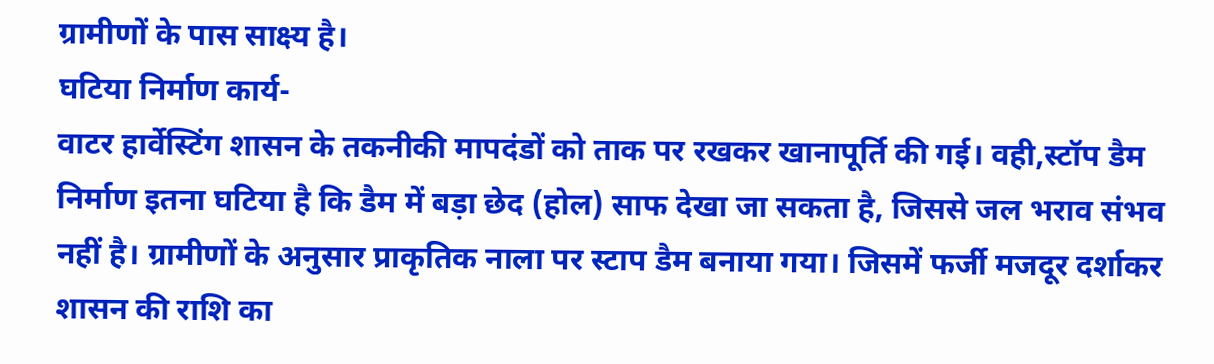ग्रामीणों के पास साक्ष्य है।
घटिया निर्माण कार्य-
वाटर हार्वेस्टिंग शासन के तकनीकी मापदंडों को ताक पर रखकर खानापूर्ति की गई। वही,स्टॉप डैम निर्माण इतना घटिया है कि डैम में बड़ा छेद (होल) साफ देखा जा सकता है, जिससे जल भराव संभव नहीं है। ग्रामीणों के अनुसार प्राकृतिक नाला पर स्टाप डैम बनाया गया। जिसमें फर्जी मजदूर दर्शाकर शासन की राशि का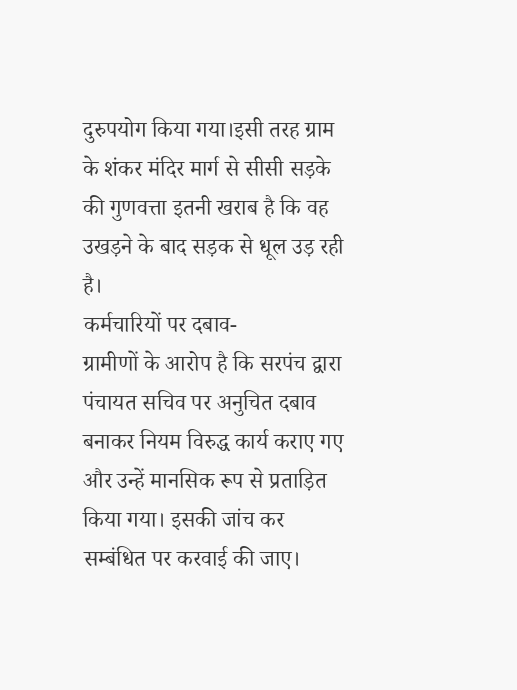दुरुपयोग किया गया।इसी तरह ग्राम के शंकर मंदिर मार्ग से सीसी सड़के की गुणवत्ता इतनी खराब है कि वह उखड़ने के बाद सड़क से धूल उड़ रही है।
कर्मचारियों पर दबाव-
ग्रामीणों के आरोप है कि सरपंच द्वारा पंचायत सचिव पर अनुचित दबाव बनाकर नियम विरुद्ध कार्य कराए गए और उन्हें मानसिक रूप से प्रताड़ित किया गया। इसकी जांच कर सम्बंधित पर करवाई की जाए।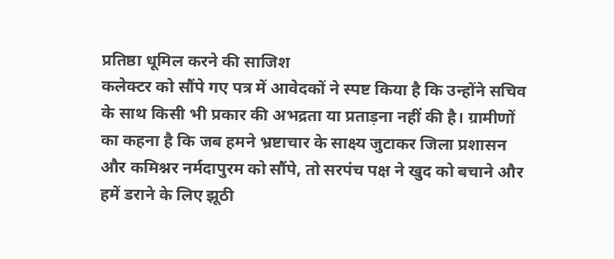प्रतिष्ठा धूमिल करने की साजिश
कलेक्टर को सौंपे गए पत्र में आवेदकों ने स्पष्ट किया है कि उन्होंने सचिव के साथ किसी भी प्रकार की अभद्रता या प्रताड़ना नहीं की है। ग्रामीणों का कहना है कि जब हमने भ्रष्टाचार के साक्ष्य जुटाकर जिला प्रशासन और कमिश्नर नर्मदापुरम को सौंपे, तो सरपंच पक्ष ने खुद को बचाने और हमें डराने के लिए झूठी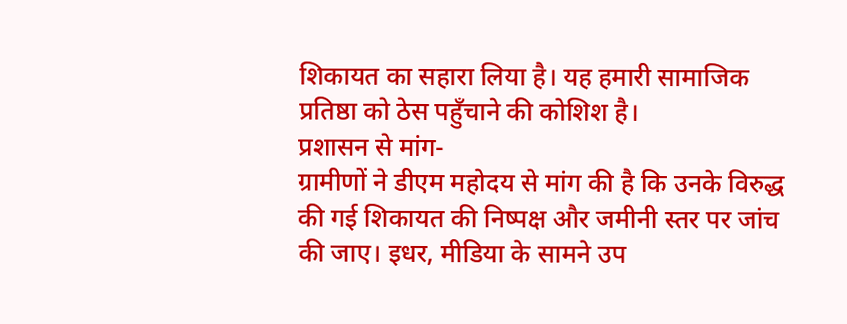शिकायत का सहारा लिया है। यह हमारी सामाजिक प्रतिष्ठा को ठेस पहुँचाने की कोशिश है।
प्रशासन से मांग-
ग्रामीणों ने डीएम महोदय से मांग की है कि उनके विरुद्ध की गई शिकायत की निष्पक्ष और जमीनी स्तर पर जांच की जाए। इधर, मीडिया के सामने उप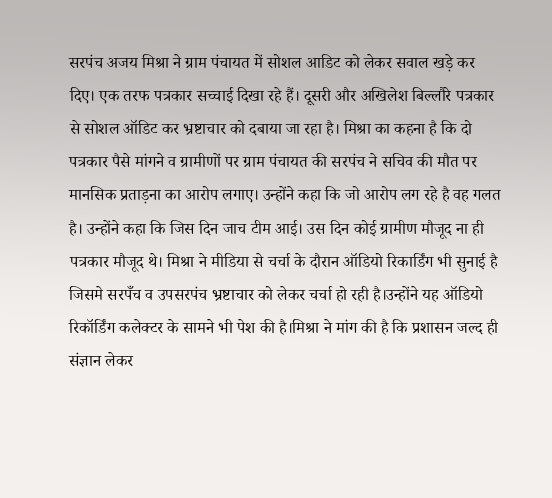सरपंच अजय मिश्रा ने ग्राम पंचायत में सोशल आडिट को लेकर सवाल खड़े कर दिए। एक तरफ पत्रकार सच्चाई दिखा रहे हैं। दूसरी और अखिलेश बिल्लौरे पत्रकार से सोशल ऑडिट कर भ्रष्टाचार को दबाया जा रहा है। मिश्रा का कहना है कि दो पत्रकार पैसे मांगने व ग्रामीणों पर ग्राम पंचायत की सरपंच ने सचिव की मौत पर मानसिक प्रताड़ना का आरोप लगाए। उन्होंने कहा कि जो आरोप लग रहे है वह गलत है। उन्होंने कहा कि जिस दिन जाच टीम आई। उस दिन कोई ग्रामीण मौजूद ना ही पत्रकार मौजूद थे। मिश्रा ने मीडिया से चर्चा के दौरान ऑडियो रिकार्डिंग भी सुनाई है जिसमे सरपँच व उपसरपंच भ्रष्टाचार को लेकर चर्चा हो रही है।उन्होंने यह ऑडियो रिकॉर्डिंग कलेक्टर के सामने भी पेश की है।मिश्रा ने मांग की है कि प्रशासन जल्द ही संज्ञान लेकर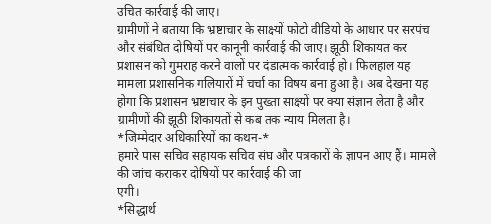उचित कार्रवाई की जाए।
ग्रामीणों ने बताया कि भ्रष्टाचार के साक्ष्यों फोटो वीडियो के आधार पर सरपंच और संबंधित दोषियों पर कानूनी कार्रवाई की जाए। झूठी शिकायत कर प्रशासन को गुमराह करने वालों पर दंडात्मक कार्रवाई हो। फिलहाल यह मामला प्रशासनिक गलियारों में चर्चा का विषय बना हुआ है। अब देखना यह होगा कि प्रशासन भ्रष्टाचार के इन पुख्ता साक्ष्यों पर क्या संज्ञान लेता है और ग्रामीणों की झूठी शिकायतों से कब तक न्याय मिलता है।
*जिम्मेदार अधिकारियों का कथन-*
हमारे पास सचिव सहायक सचिव संघ और पत्रकारों के ज्ञापन आए हैं। मामले की जांच कराकर दोषियों पर कार्रवाई की जा
एगी।
*सिद्धार्थ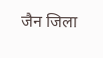जैन जिला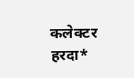कलेक्टर हरदा*